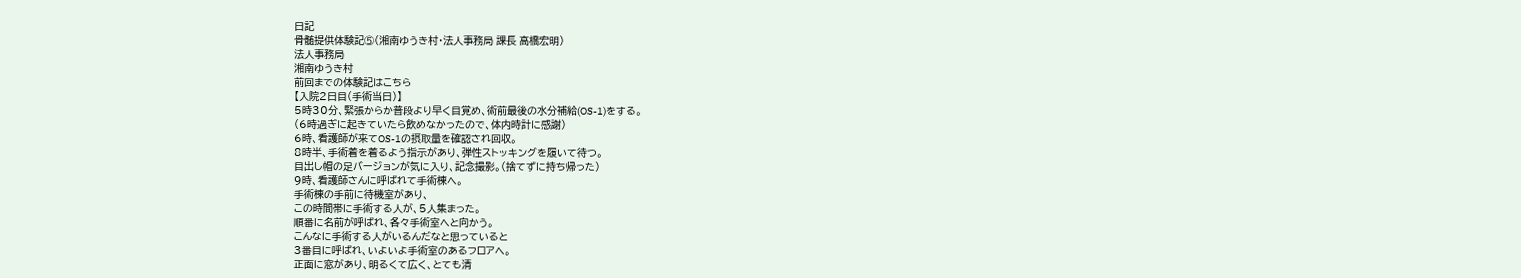日記
骨髄提供体験記⑤(湘南ゆうき村・法人事務局 課長 高橋宏明)
法人事務局
湘南ゆうき村
前回までの体験記はこちら
【入院2日目(手術当日)】
5時30分、緊張からか普段より早く目覚め、術前最後の水分補給(OS-1)をする。
(6時過ぎに起きていたら飲めなかったので、体内時計に感謝)
6時、看護師が来てOS-1の摂取量を確認され回収。
8時半、手術着を着るよう指示があり、弾性ストッキングを履いて待つ。
目出し帽の足バージョンが気に入り、記念撮影。(捨てずに持ち帰った)
9時、看護師さんに呼ばれて手術棟へ。
手術棟の手前に待機室があり、
この時間帯に手術する人が、5人集まった。
順番に名前が呼ばれ、各々手術室へと向かう。
こんなに手術する人がいるんだなと思っていると
3番目に呼ばれ、いよいよ手術室のあるフロアへ。
正面に窓があり、明るくて広く、とても清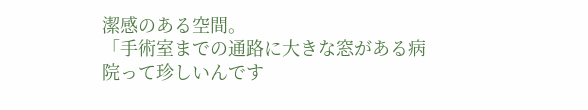潔感のある空間。
「手術室までの通路に大きな窓がある病院って珍しいんです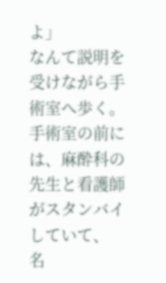よ」
なんて説明を受けながら手術室へ歩く。
手術室の前には、麻酔科の先生と看護師がスタンバイしていて、
名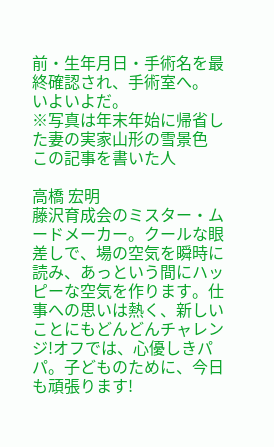前・生年月日・手術名を最終確認され、手術室へ。
いよいよだ。
※写真は年末年始に帰省した妻の実家山形の雪景色
この記事を書いた人

高橋 宏明
藤沢育成会のミスター・ムードメーカー。クールな眼差しで、場の空気を瞬時に読み、あっという間にハッピーな空気を作ります。仕事への思いは熱く、新しいことにもどんどんチャレンジ!オフでは、心優しきパパ。子どものために、今日も頑張ります!